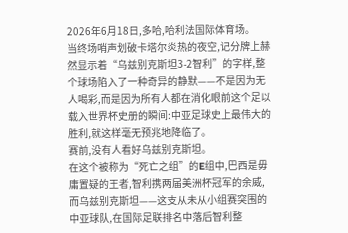2026年6月18日,多哈,哈利法国际体育场。
当终场哨声划破卡塔尔炎热的夜空,记分牌上赫然显示着“乌兹别克斯坦3-2智利”的字样,整个球场陷入了一种奇异的静默——不是因为无人喝彩,而是因为所有人都在消化眼前这个足以载入世界杯史册的瞬间:中亚足球史上最伟大的胜利,就这样毫无预兆地降临了。
赛前,没有人看好乌兹别克斯坦。
在这个被称为“死亡之组”的E组中,巴西是毋庸置疑的王者,智利携两届美洲杯冠军的余威,而乌兹别克斯坦——这支从未从小组赛突围的中亚球队,在国际足联排名中落后智利整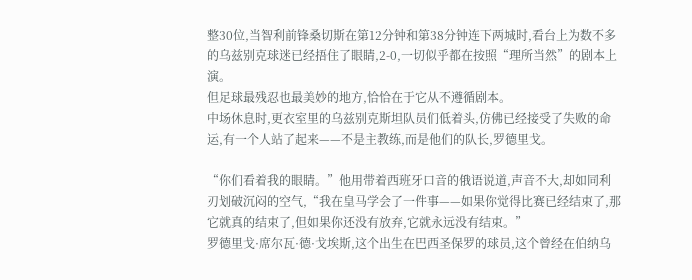整30位,当智利前锋桑切斯在第12分钟和第38分钟连下两城时,看台上为数不多的乌兹别克球迷已经捂住了眼睛,2-0,一切似乎都在按照“理所当然”的剧本上演。
但足球最残忍也最美妙的地方,恰恰在于它从不遵循剧本。
中场休息时,更衣室里的乌兹别克斯坦队员们低着头,仿佛已经接受了失败的命运,有一个人站了起来——不是主教练,而是他们的队长,罗德里戈。

“你们看着我的眼睛。”他用带着西班牙口音的俄语说道,声音不大,却如同利刃划破沉闷的空气,“我在皇马学会了一件事——如果你觉得比赛已经结束了,那它就真的结束了,但如果你还没有放弃,它就永远没有结束。”
罗德里戈·席尔瓦·德·戈埃斯,这个出生在巴西圣保罗的球员,这个曾经在伯纳乌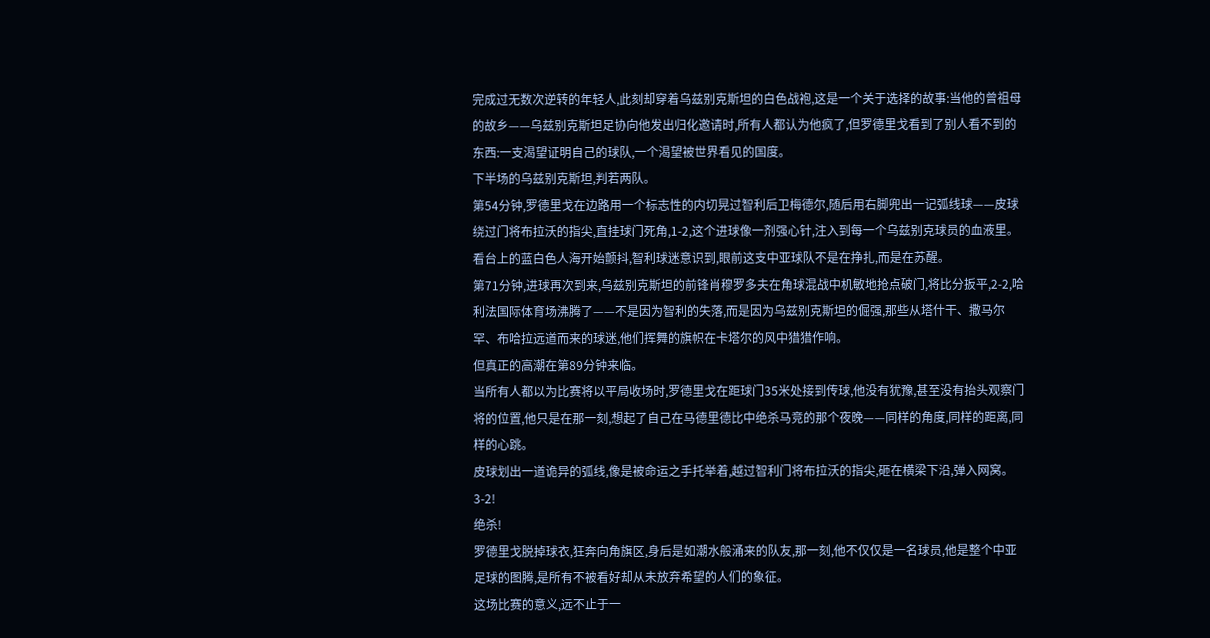完成过无数次逆转的年轻人,此刻却穿着乌兹别克斯坦的白色战袍,这是一个关于选择的故事:当他的曾祖母的故乡——乌兹别克斯坦足协向他发出归化邀请时,所有人都认为他疯了,但罗德里戈看到了别人看不到的东西:一支渴望证明自己的球队,一个渴望被世界看见的国度。
下半场的乌兹别克斯坦,判若两队。
第54分钟,罗德里戈在边路用一个标志性的内切晃过智利后卫梅德尔,随后用右脚兜出一记弧线球——皮球绕过门将布拉沃的指尖,直挂球门死角,1-2,这个进球像一剂强心针,注入到每一个乌兹别克球员的血液里。
看台上的蓝白色人海开始颤抖,智利球迷意识到,眼前这支中亚球队不是在挣扎,而是在苏醒。
第71分钟,进球再次到来,乌兹别克斯坦的前锋肖穆罗多夫在角球混战中机敏地抢点破门,将比分扳平,2-2,哈利法国际体育场沸腾了——不是因为智利的失落,而是因为乌兹别克斯坦的倔强,那些从塔什干、撒马尔罕、布哈拉远道而来的球迷,他们挥舞的旗帜在卡塔尔的风中猎猎作响。
但真正的高潮在第89分钟来临。
当所有人都以为比赛将以平局收场时,罗德里戈在距球门35米处接到传球,他没有犹豫,甚至没有抬头观察门将的位置,他只是在那一刻,想起了自己在马德里德比中绝杀马竞的那个夜晚——同样的角度,同样的距离,同样的心跳。
皮球划出一道诡异的弧线,像是被命运之手托举着,越过智利门将布拉沃的指尖,砸在横梁下沿,弹入网窝。
3-2!
绝杀!
罗德里戈脱掉球衣,狂奔向角旗区,身后是如潮水般涌来的队友,那一刻,他不仅仅是一名球员,他是整个中亚足球的图腾,是所有不被看好却从未放弃希望的人们的象征。
这场比赛的意义,远不止于一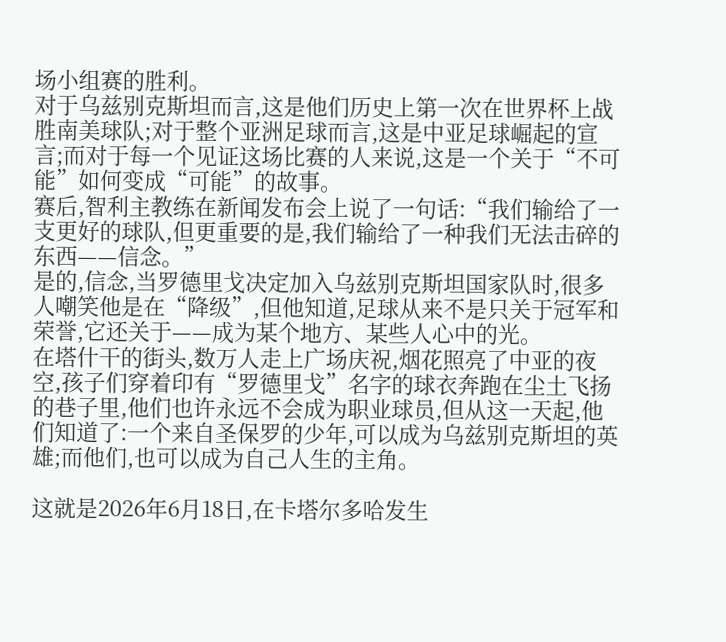场小组赛的胜利。
对于乌兹别克斯坦而言,这是他们历史上第一次在世界杯上战胜南美球队;对于整个亚洲足球而言,这是中亚足球崛起的宣言;而对于每一个见证这场比赛的人来说,这是一个关于“不可能”如何变成“可能”的故事。
赛后,智利主教练在新闻发布会上说了一句话:“我们输给了一支更好的球队,但更重要的是,我们输给了一种我们无法击碎的东西——信念。”
是的,信念,当罗德里戈决定加入乌兹别克斯坦国家队时,很多人嘲笑他是在“降级”,但他知道,足球从来不是只关于冠军和荣誉,它还关于——成为某个地方、某些人心中的光。
在塔什干的街头,数万人走上广场庆祝,烟花照亮了中亚的夜空,孩子们穿着印有“罗德里戈”名字的球衣奔跑在尘土飞扬的巷子里,他们也许永远不会成为职业球员,但从这一天起,他们知道了:一个来自圣保罗的少年,可以成为乌兹别克斯坦的英雄;而他们,也可以成为自己人生的主角。

这就是2026年6月18日,在卡塔尔多哈发生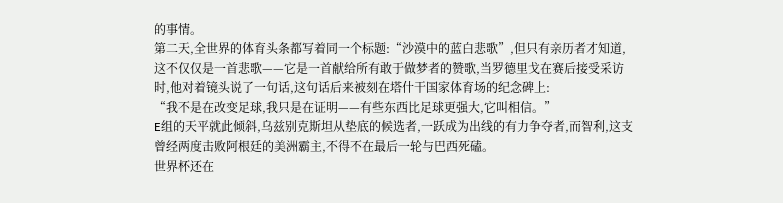的事情。
第二天,全世界的体育头条都写着同一个标题:“沙漠中的蓝白悲歌”,但只有亲历者才知道,这不仅仅是一首悲歌——它是一首献给所有敢于做梦者的赞歌,当罗德里戈在赛后接受采访时,他对着镜头说了一句话,这句话后来被刻在塔什干国家体育场的纪念碑上:
“我不是在改变足球,我只是在证明——有些东西比足球更强大,它叫相信。”
E组的天平就此倾斜,乌兹别克斯坦从垫底的候选者,一跃成为出线的有力争夺者,而智利,这支曾经两度击败阿根廷的美洲霸主,不得不在最后一轮与巴西死磕。
世界杯还在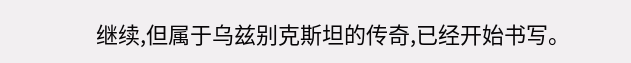继续,但属于乌兹别克斯坦的传奇,已经开始书写。